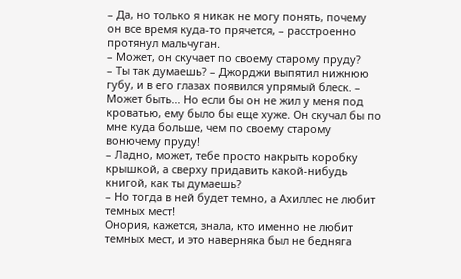– Да, но только я никак не могу понять, почему он все время куда-то прячется, – расстроенно протянул мальчуган.
– Может, он скучает по своему старому пруду?
– Ты так думаешь? – Джорджи выпятил нижнюю губу, и в его глазах появился упрямый блеск. – Может быть... Но если бы он не жил у меня под кроватью, ему было бы еще хуже. Он скучал бы по мне куда больше, чем по своему старому вонючему пруду!
– Ладно, может, тебе просто накрыть коробку крышкой, а сверху придавить какой-нибудь книгой, как ты думаешь?
– Но тогда в ней будет темно, а Ахиллес не любит темных мест!
Онория, кажется, знала, кто именно не любит темных мест, и это наверняка был не бедняга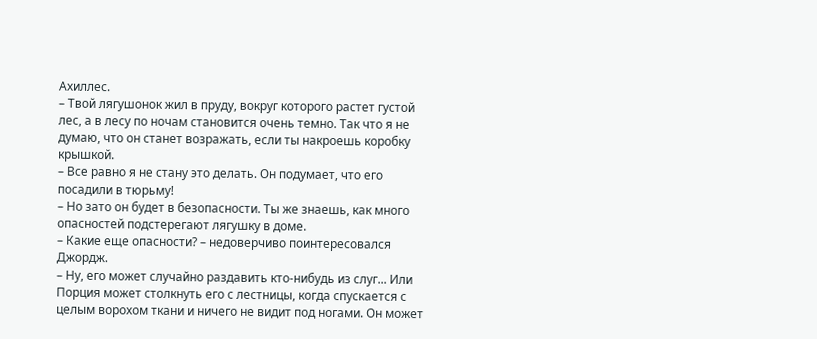Ахиллес.
– Твой лягушонок жил в пруду, вокруг которого растет густой лес, а в лесу по ночам становится очень темно. Так что я не думаю, что он станет возражать, если ты накроешь коробку крышкой.
– Все равно я не стану это делать. Он подумает, что его посадили в тюрьму!
– Но зато он будет в безопасности. Ты же знаешь, как много опасностей подстерегают лягушку в доме.
– Какие еще опасности? – недоверчиво поинтересовался Джордж.
– Ну, его может случайно раздавить кто-нибудь из слуг... Или Порция может столкнуть его с лестницы, когда спускается с целым ворохом ткани и ничего не видит под ногами. Он может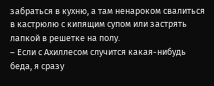забраться в кухню, а там ненароком свалиться в кастрюлю с кипящим супом или застрять лапкой в решетке на полу.
– Если с Ахиллесом случится какая-нибудь беда, я сразу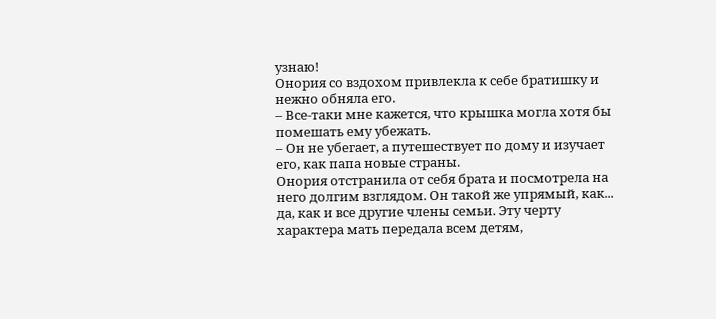узнаю!
Онория со вздохом привлекла к себе братишку и нежно обняла его.
– Все-таки мне кажется, что крышка могла хотя бы помешать ему убежать.
– Он не убегает, а путешествует по дому и изучает его, как папа новые страны.
Онория отстранила от себя брата и посмотрела на него долгим взглядом. Он такой же упрямый, как... да, как и все другие члены семьи. Эту черту характера мать передала всем детям,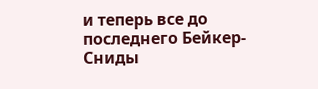и теперь все до последнего Бейкер-Сниды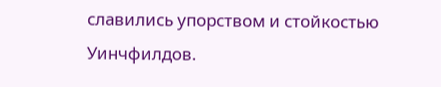славились упорством и стойкостью Уинчфилдов.